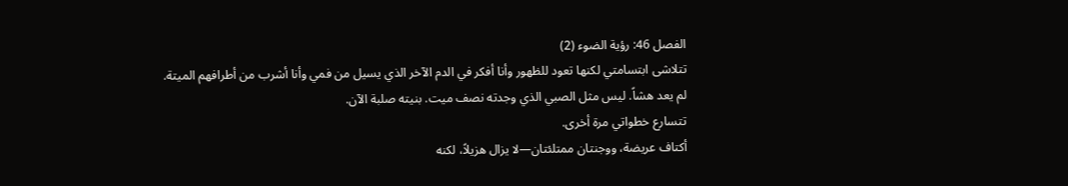الفصل 46: رؤية الضوء (2)
تتلاشى ابتسامتي لكنها تعود للظهور وأنا أفكر في الدم الآخر الذي يسيل من فمي وأنا أشرب من أطرافهم الميتة.
لم يعد هشاً. ليس مثل الصبي الذي وجدته نصف ميت. بنيته صلبة الآن.
تتسارع خطواتي مرة أخرى.
أكتاف عريضة، ووجنتان ممتلئتان—لا يزال هزيلاً، لكنه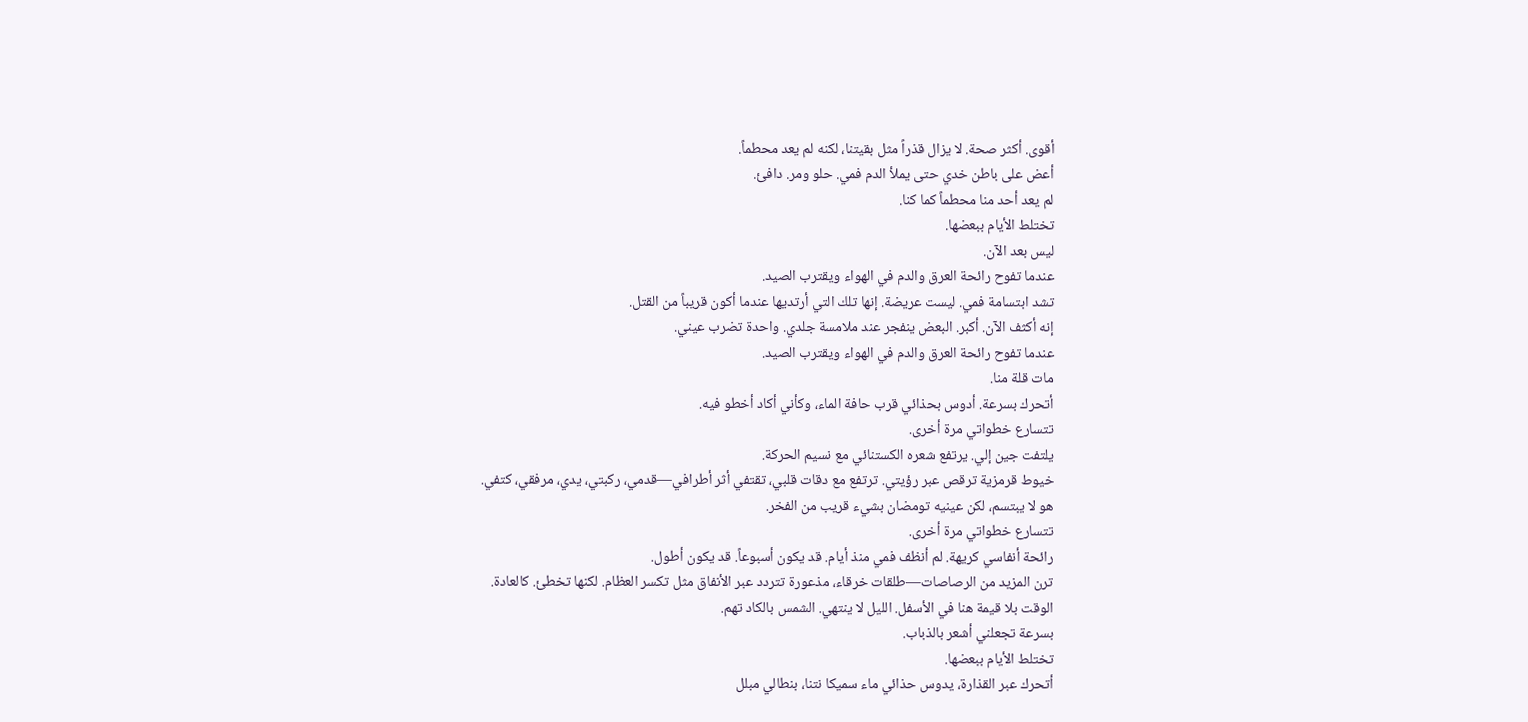أقوى. أكثر صحة. لا يزال قذراً مثل بقيتنا، لكنه لم يعد محطماً.
أعض على باطن خدي حتى يملأ الدم فمي. حلو ومر. دافئ.
لم يعد أحد منا محطماً كما كنا.
تختلط الأيام ببعضها.
ليس بعد الآن.
عندما تفوح رائحة العرق والدم في الهواء ويقترب الصيد.
تشد ابتسامة فمي. ليست عريضة. إنها تلك التي أرتديها عندما أكون قريباً من القتل.
إنه أكثف الآن. أكبر. البعض ينفجر عند ملامسة جلدي. واحدة تضرب عيني.
عندما تفوح رائحة العرق والدم في الهواء ويقترب الصيد.
مات قلة منا.
أتحرك بسرعة. أدوس بحذائي قرب حافة الماء، وكأني أكاد أخطو فيه.
تتسارع خطواتي مرة أخرى.
يلتفت جين إلي. يرتفع شعره الكستنائي مع نسيم الحركة.
خيوط قرمزية ترقص عبر رؤيتي. ترتفع مع دقات قلبي، تقتفي أثر أطرافي—قدمي، ركبتي، يدي، مرفقي، كتفي.
هو لا يبتسم، لكن عينيه تومضان بشيء قريب من الفخر.
تتسارع خطواتي مرة أخرى.
رائحة أنفاسي كريهة. لم أنظف فمي منذ أيام. قد يكون أسبوعاً. قد يكون أطول.
ترن المزيد من الرصاصات—طلقات خرقاء، مذعورة تتردد عبر الأنفاق مثل تكسر العظام. لكنها تخطئ. كالعادة.
الوقت بلا قيمة هنا في الأسفل. الليل لا ينتهي. الشمس بالكاد تهم.
بسرعة تجعلني أشعر بالذباب.
تختلط الأيام ببعضها.
أتحرك عبر القذارة، يدوس حذائي ماء سميكا نتنا، بنطالي مبلل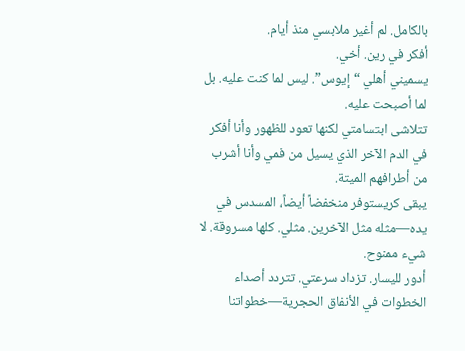بالكامل. لم أغير ملابسي منذ أيام.
أفكر في رين. أخي.
يسميني أهلي “إيوس”. ليس لما كنت عليه. بل لما أصبحت عليه.
تتلاشى ابتسامتي لكنها تعود للظهور وأنا أفكر في الدم الآخر الذي يسيل من فمي وأنا أشرب من أطرافهم الميتة.
يبقى كريستوفر منخفضاً أيضاً، المسدس في يده—مثله مثل الآخرين. مثلي. كلها مسروقة. لا شيء ممنوح.
أدور لليسار. تزداد سرعتي. تتردد أصداء الخطوات في الأنفاق الحجرية—خطواتنا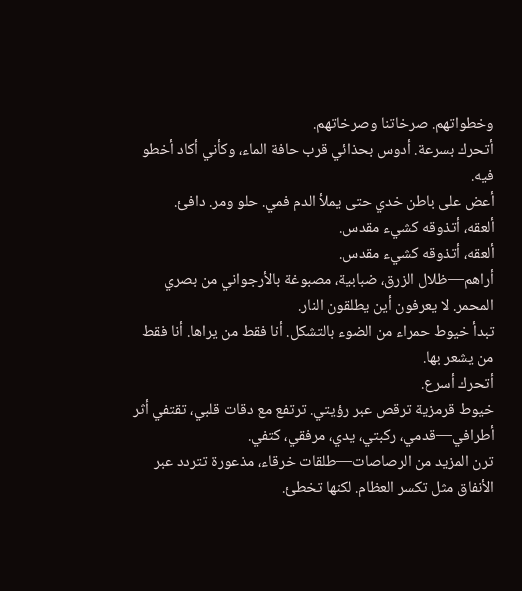وخطواتهم. صرخاتنا وصرخاتهم.
أتحرك بسرعة. أدوس بحذائي قرب حافة الماء، وكأني أكاد أخطو فيه.
أعض على باطن خدي حتى يملأ الدم فمي. حلو ومر. دافئ.
ألعقه، أتذوقه كشيء مقدس.
ألعقه، أتذوقه كشيء مقدس.
أراهم—ظلال الزرق، ضبابية، مصبوغة بالأرجواني من بصري المحمر. لا يعرفون أين يطلقون النار.
تبدأ خيوط حمراء من الضوء بالتشكل. أنا فقط من يراها. أنا فقط من يشعر بها.
أتحرك أسرع.
خيوط قرمزية ترقص عبر رؤيتي. ترتفع مع دقات قلبي، تقتفي أثر أطرافي—قدمي، ركبتي، يدي، مرفقي، كتفي.
ترن المزيد من الرصاصات—طلقات خرقاء، مذعورة تتردد عبر الأنفاق مثل تكسر العظام. لكنها تخطئ.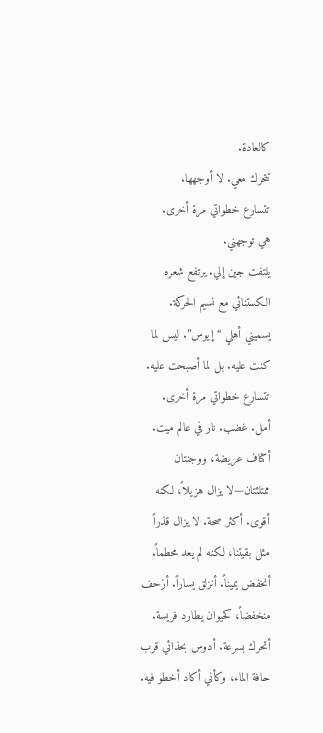كالعادة.
تتحرك معي. لا أوجهها.
تتسارع خطواتي مرة أخرى.
هي توجهني.
يلتفت جين إلي. يرتفع شعره الكستنائي مع نسيم الحركة.
يسميني أهلي “إيوس”. ليس لما كنت عليه. بل لما أصبحت عليه.
تتسارع خطواتي مرة أخرى.
أمل. غضب. نار في عالم ميت.
أكتاف عريضة، ووجنتان ممتلئتان—لا يزال هزيلاً، لكنه أقوى. أكثر صحة. لا يزال قذراً مثل بقيتنا، لكنه لم يعد محطماً.
أنخفض يميناً. أنزلق يساراً. أزحف منخفضاً، كحيوان يطارد فريسة.
أتحرك بسرعة. أدوس بحذائي قرب حافة الماء، وكأني أكاد أخطو فيه.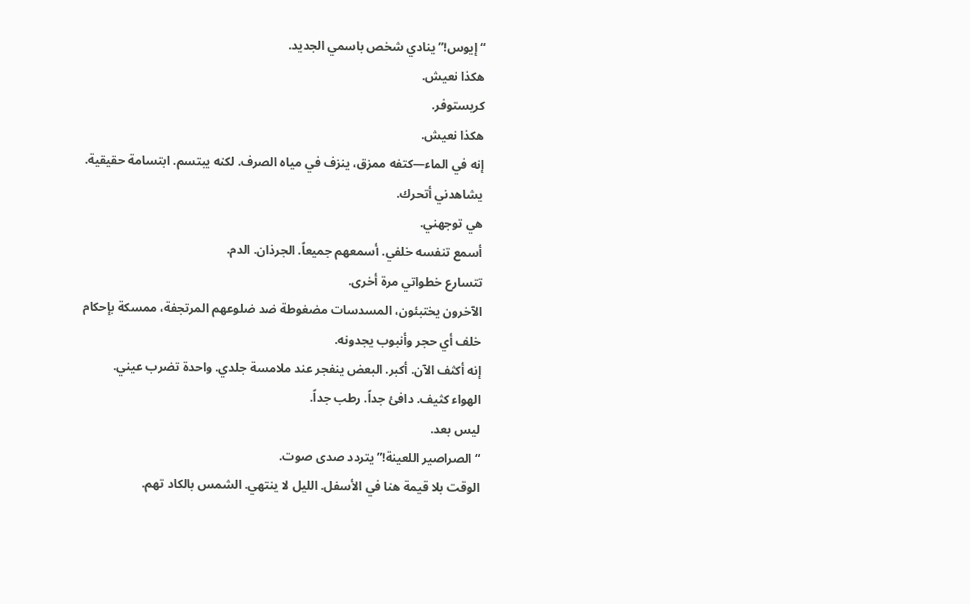“إيوس!” ينادي شخص باسمي الجديد.
هكذا نعيش.
كريستوفر.
هكذا نعيش.
إنه في الماء—كتفه ممزق، ينزف في مياه الصرف. لكنه يبتسم. ابتسامة حقيقية. يشاهدني أتحرك.
هي توجهني.
أسمع تنفسه خلفي. أسمعهم جميعاً. الجرذان. الدم.
تتسارع خطواتي مرة أخرى.
الآخرون يختبئون، المسدسات مضغوطة ضد ضلوعهم المرتجفة، ممسكة بإحكام خلف أي حجر وأنبوب يجدونه.
إنه أكثف الآن. أكبر. البعض ينفجر عند ملامسة جلدي. واحدة تضرب عيني.
الهواء كثيف. دافئ جداً. رطب جداً.
ليس بعد.
“الصراصير اللعينة!” يتردد صدى صوت.
الوقت بلا قيمة هنا في الأسفل. الليل لا ينتهي. الشمس بالكاد تهم.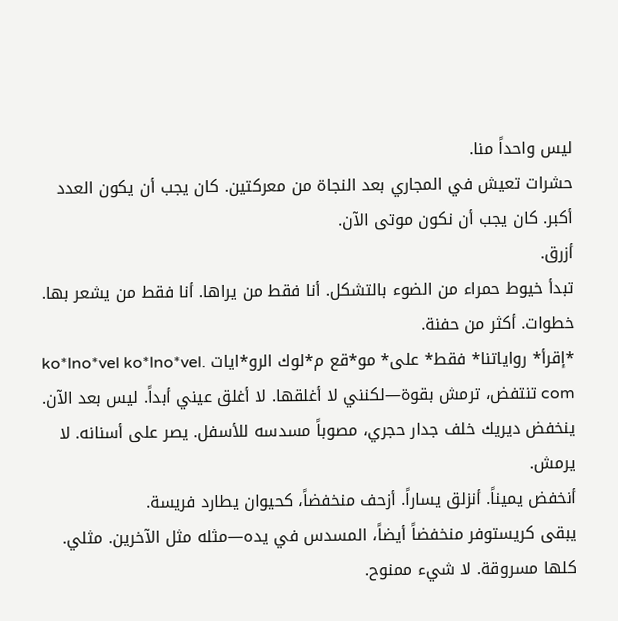ليس واحداً منا.
حشرات تعيش في المجاري بعد النجاة من معركتين. كان يجب أن يكون العدد أكبر. كان يجب أن نكون موتى الآن.
أزرق.
تبدأ خيوط حمراء من الضوء بالتشكل. أنا فقط من يراها. أنا فقط من يشعر بها.
خطوات. أكثر من حفنة.
*إقرأ* رواياتنا* فقط* على* مو*قع م*لوك الرو*ايات ko*lno*vel ko*lno*vel. com تنتفض، ترمش بقوة—لكنني لا أغلقها. لا أغلق عيني أبداً. ليس بعد الآن.
ينخفض ديريك خلف جدار حجري، مصوباً مسدسه للأسفل. يصر على أسنانه. لا يرمش.
أنخفض يميناً. أنزلق يساراً. أزحف منخفضاً، كحيوان يطارد فريسة.
يبقى كريستوفر منخفضاً أيضاً، المسدس في يده—مثله مثل الآخرين. مثلي. كلها مسروقة. لا شيء ممنوح.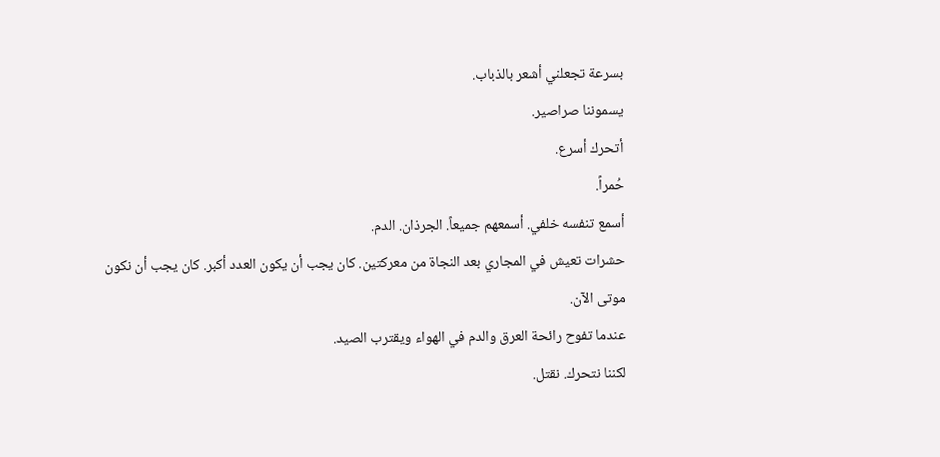بسرعة تجعلني أشعر بالذباب.
يسموننا صراصير.
أتحرك أسرع.
حُمراً.
أسمع تنفسه خلفي. أسمعهم جميعاً. الجرذان. الدم.
حشرات تعيش في المجاري بعد النجاة من معركتين. كان يجب أن يكون العدد أكبر. كان يجب أن نكون موتى الآن.
عندما تفوح رائحة العرق والدم في الهواء ويقترب الصيد.
لكننا نتحرك. نقتل.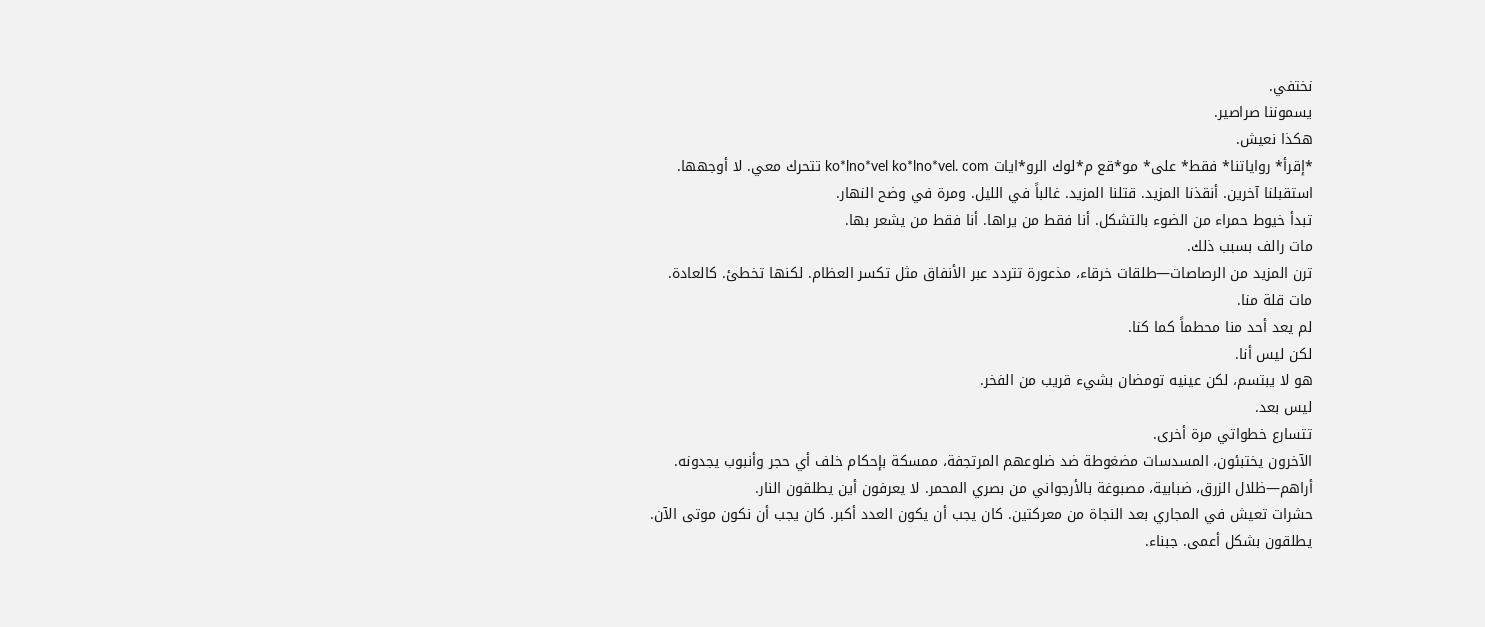نختفي.
يسموننا صراصير.
هكذا نعيش.
*إقرأ* رواياتنا* فقط* على* مو*قع م*لوك الرو*ايات ko*lno*vel ko*lno*vel. com تتحرك معي. لا أوجهها.
استقبلنا آخرين. أنقذنا المزيد. قتلنا المزيد. غالباً في الليل. ومرة في وضح النهار.
تبدأ خيوط حمراء من الضوء بالتشكل. أنا فقط من يراها. أنا فقط من يشعر بها.
مات رالف بسبب ذلك.
ترن المزيد من الرصاصات—طلقات خرقاء، مذعورة تتردد عبر الأنفاق مثل تكسر العظام. لكنها تخطئ. كالعادة.
مات قلة منا.
لم يعد أحد منا محطماً كما كنا.
لكن ليس أنا.
هو لا يبتسم، لكن عينيه تومضان بشيء قريب من الفخر.
ليس بعد.
تتسارع خطواتي مرة أخرى.
الآخرون يختبئون، المسدسات مضغوطة ضد ضلوعهم المرتجفة، ممسكة بإحكام خلف أي حجر وأنبوب يجدونه.
أراهم—ظلال الزرق، ضبابية، مصبوغة بالأرجواني من بصري المحمر. لا يعرفون أين يطلقون النار.
حشرات تعيش في المجاري بعد النجاة من معركتين. كان يجب أن يكون العدد أكبر. كان يجب أن نكون موتى الآن.
يطلقون بشكل أعمى. جبناء.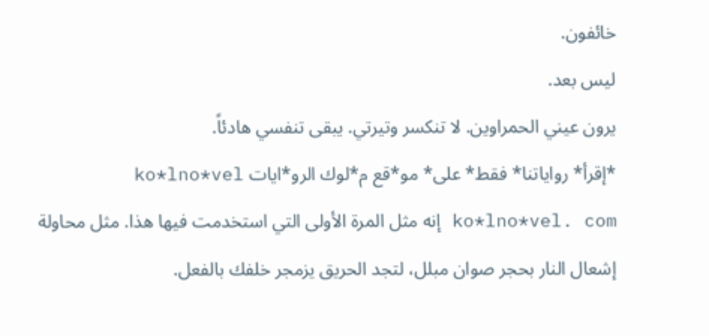خائفون.
ليس بعد.
يرون عيني الحمراوين. لا تنكسر وتيرتي. يبقى تنفسي هادئاً.
*إقرأ* رواياتنا* فقط* على* مو*قع م*لوك الرو*ايات ko*lno*vel ko*lno*vel. com إنه مثل المرة الأولى التي استخدمت فيها هذا. مثل محاولة إشعال النار بحجر صوان مبلل، لتجد الحريق يزمجر خلفك بالفعل.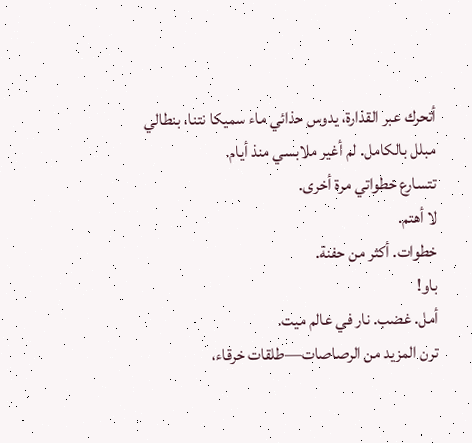أتحرك عبر القذارة، يدوس حذائي ماء سميكا نتنا، بنطالي مبلل بالكامل. لم أغير ملابسي منذ أيام.
تتسارع خطواتي مرة أخرى.
لا أهتم.
خطوات. أكثر من حفنة.
باو!
أمل. غضب. نار في عالم ميت.
ترن المزيد من الرصاصات—طلقات خرقاء،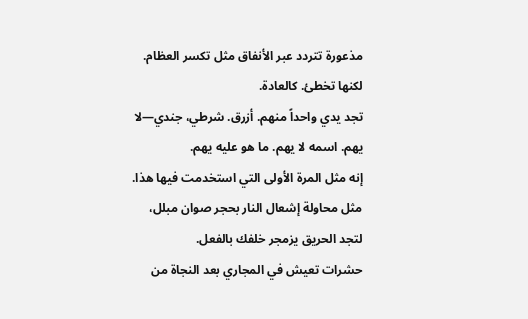مذعورة تتردد عبر الأنفاق مثل تكسر العظام. لكنها تخطئ. كالعادة.
تجد يدي واحداً منهم. أزرق. شرطي، جندي—لا يهم. اسمه لا يهم. ما هو عليه يهم.
إنه مثل المرة الأولى التي استخدمت فيها هذا. مثل محاولة إشعال النار بحجر صوان مبلل، لتجد الحريق يزمجر خلفك بالفعل.
حشرات تعيش في المجاري بعد النجاة من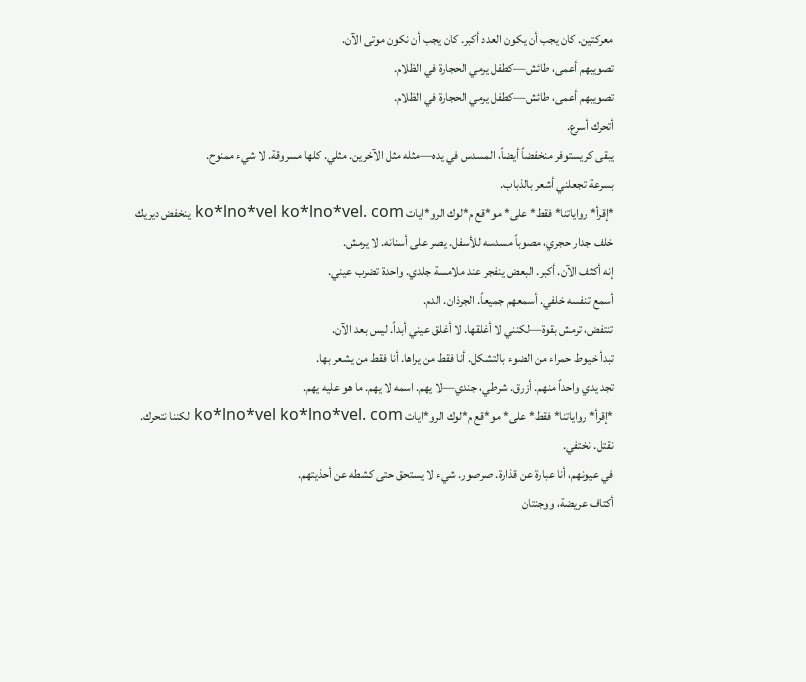معركتين. كان يجب أن يكون العدد أكبر. كان يجب أن نكون موتى الآن.
تصويبهم أعمى، طائش—كطفل يرمي الحجارة في الظلام.
تصويبهم أعمى، طائش—كطفل يرمي الحجارة في الظلام.
أتحرك أسرع.
يبقى كريستوفر منخفضاً أيضاً، المسدس في يده—مثله مثل الآخرين. مثلي. كلها مسروقة. لا شيء ممنوح.
بسرعة تجعلني أشعر بالذباب.
*إقرأ* رواياتنا* فقط* على* مو*قع م*لوك الرو*ايات ko*lno*vel ko*lno*vel. com ينخفض ديريك خلف جدار حجري، مصوباً مسدسه للأسفل. يصر على أسنانه. لا يرمش.
إنه أكثف الآن. أكبر. البعض ينفجر عند ملامسة جلدي. واحدة تضرب عيني.
أسمع تنفسه خلفي. أسمعهم جميعاً. الجرذان. الدم.
تنتفض، ترمش بقوة—لكنني لا أغلقها. لا أغلق عيني أبداً. ليس بعد الآن.
تبدأ خيوط حمراء من الضوء بالتشكل. أنا فقط من يراها. أنا فقط من يشعر بها.
تجد يدي واحداً منهم. أزرق. شرطي، جندي—لا يهم. اسمه لا يهم. ما هو عليه يهم.
*إقرأ* رواياتنا* فقط* على* مو*قع م*لوك الرو*ايات ko*lno*vel ko*lno*vel. com لكننا نتحرك. نقتل. نختفي.
في عيونهم، أنا عبارة عن قذارة. صرصور. شيء لا يستحق حتى كشطه عن أحذيتهم.
أكتاف عريضة، ووجنتان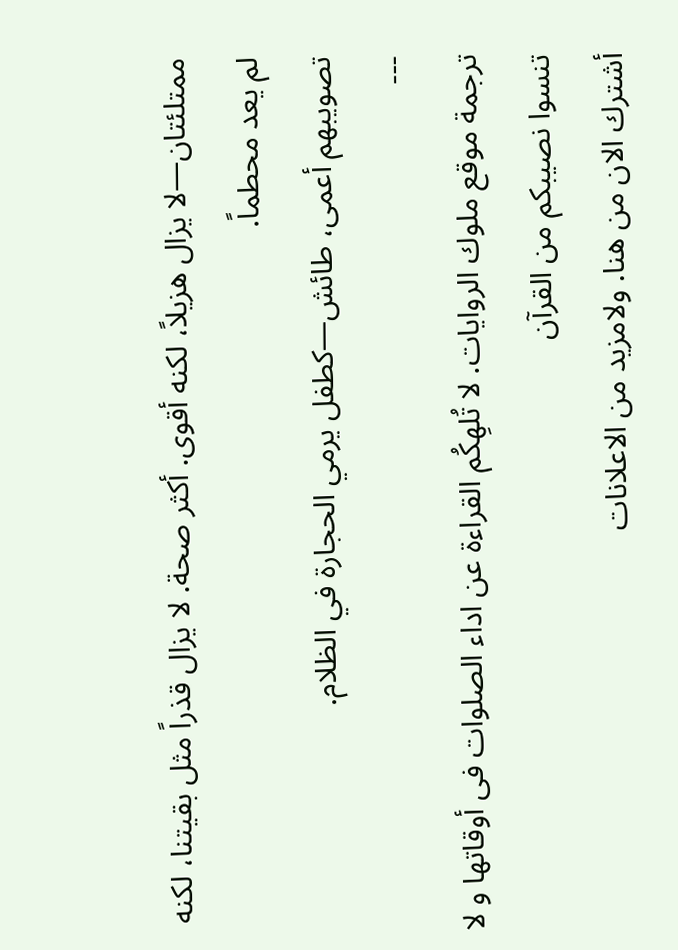ممتلئتان—لا يزال هزيلاً، لكنه أقوى. أكثر صحة. لا يزال قذراً مثل بقيتنا، لكنه لم يعد محطماً.
تصويبهم أعمى، طائش—كطفل يرمي الحجارة في الظلام.
---
ترجمة موقع ملوك الروايات. لا تُلهِكُم القراءة عن اداء الصلوات فى أوقاتها و لا تنسوا نصيبكم من القرآن
أشترك الان من هنا. ولامزيد من الاعلانات